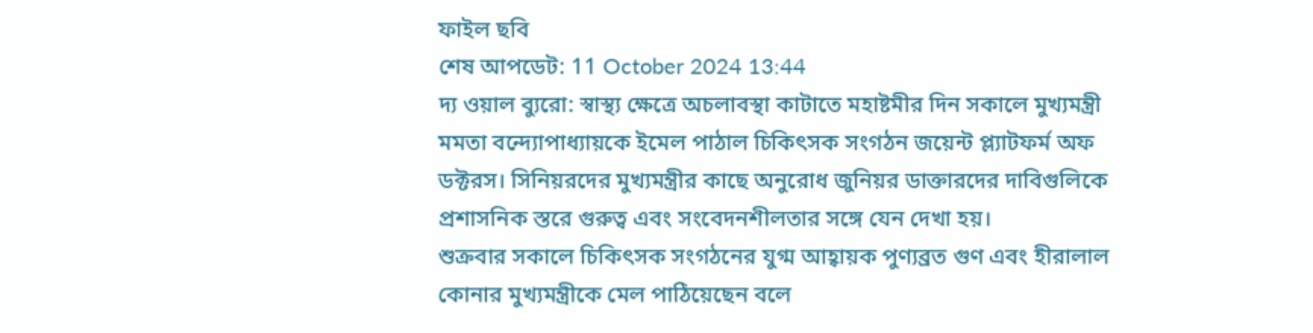ফাইল ছবি
শেষ আপডেট: 11 October 2024 13:44
দ্য ওয়াল ব্যুরো: স্বাস্থ্য ক্ষেত্রে অচলাবস্থা কাটাতে মহাষ্টমীর দিন সকালে মুখ্যমন্ত্রী মমতা বন্দ্যোপাধ্যায়কে ইমেল পাঠাল চিকিৎসক সংগঠন জয়েন্ট প্ল্যাটফর্ম অফ ডক্টরস। সিনিয়রদের মুখ্যমন্ত্রীর কাছে অনুরোধ জুনিয়র ডাক্তারদের দাবিগুলিকে প্রশাসনিক স্তরে গুরুত্ব এবং সংবেদনশীলতার সঙ্গে যেন দেখা হয়।
শুক্রবার সকালে চিকিৎসক সংগঠনের যুগ্ম আহ্বায়ক পুণ্যব্রত গুণ এবং হীরালাল কোনার মুখ্যমন্ত্রীকে মেল পাঠিয়েছেন বলে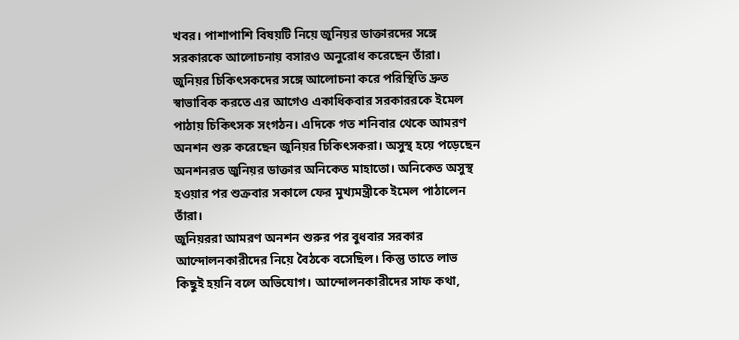খবর। পাশাপাশি বিষয়টি নিয়ে জুনিয়র ডাক্তারদের সঙ্গে সরকারকে আলোচনায় বসারও অনুরোধ করেছেন তাঁরা।
জুনিয়র চিকিৎসকদের সঙ্গে আলোচনা করে পরিস্থিতি দ্রুত স্বাভাবিক করতে এর আগেও একাধিকবার সরকাররকে ইমেল পাঠায় চিকিৎসক সংগঠন। এদিকে গত শনিবার থেকে আমরণ অনশন শুরু করেছেন জুনিয়র চিকিৎসকরা। অসুস্থ হয়ে পড়েছেন অনশনরত জুনিয়র ডাক্তার অনিকেত মাহাতো। অনিকেত অসুস্থ হওয়ার পর শুক্রবার সকালে ফের মুখ্যমন্ত্রীকে ইমেল পাঠালেন তাঁরা।
জুনিয়ররা আমরণ অনশন শুরুর পর বুধবার সরকার আন্দোলনকারীদের নিয়ে বৈঠকে বসেছিল। কিন্তু তাতে লাভ কিছুই হয়নি বলে অভিযোগ। আন্দোলনকারীদের সাফ কথা,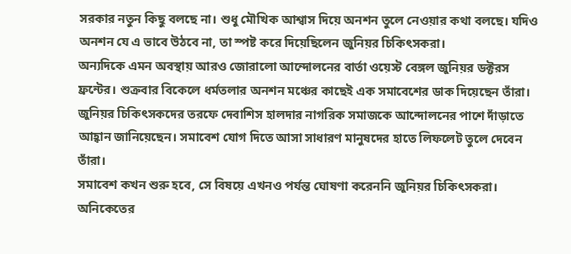সরকার নতুন কিছু বলছে না। শুধু মৌখিক আশ্বাস দিয়ে অনশন তুলে নেওয়ার কথা বলছে। যদিও অনশন যে এ ভাবে উঠবে না, তা স্পষ্ট করে দিয়েছিলেন জুনিয়র চিকিৎসকরা।
অন্যদিকে এমন অবস্থায় আরও জোরালো আন্দোলনের বার্তা ওয়েস্ট বেঙ্গল জুনিয়র ডক্টরস ফ্রন্টের। শুক্রবার বিকেলে ধর্মতলার অনশন মঞ্চের কাছেই এক সমাবেশের ডাক দিয়েছেন তাঁরা। জুনিয়র চিকিৎসকদের তরফে দেবাশিস হালদার নাগরিক সমাজকে আন্দোলনের পাশে দাঁড়াতে আহ্বান জানিয়েছেন। সমাবেশ যোগ দিতে আসা সাধারণ মানুষদের হাতে লিফলেট তুলে দেবেন তাঁরা।
সমাবেশ কখন শুরু হবে, সে বিষয়ে এখনও পর্যন্ত ঘোষণা করেননি জুনিয়র চিকিৎসকরা। অনিকেতের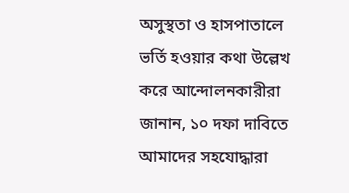অসুস্থতা ও হাসপাতালে ভর্তি হওয়ার কথা উল্লেখ করে আন্দোলনকারীরা জানান, ১০ দফা দাবিতে আমাদের সহযোদ্ধারা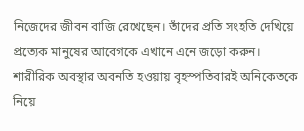নিজেদের জীবন বাজি রেখেছেন। তাঁদের প্রতি সংহতি দেখিয়ে প্রত্যেক মানুষের আবেগকে এখানে এনে জড়ো করুন।
শারীরিক অবস্থার অবনতি হওয়ায় বৃহস্পতিবারই অনিকেতকে নিয়ে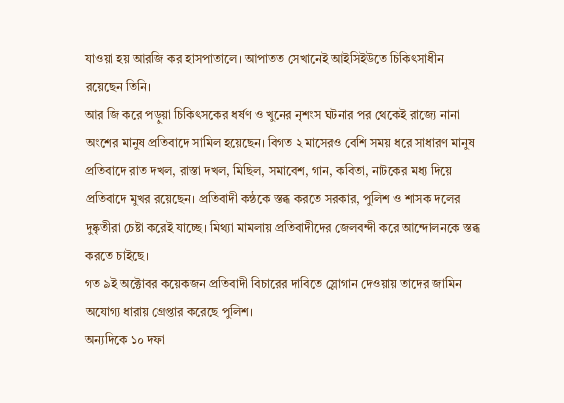যাওয়া হয় আরজি কর হাসপাতালে। আপাতত সেখানেই আইসিইউতে চিকিৎসাধীন রয়েছেন তিনি।
আর জি করে পড়ুয়া চিকিৎসকের ধর্ষণ ও খুনের নৃশংস ঘটনার পর থেকেই রাজ্যে নানা অংশের মানুষ প্রতিবাদে সামিল হয়েছেন। বিগত ২ মাসেরও বেশি সময় ধরে সাধারণ মানুষ প্রতিবাদে রাত দখল, রাস্তা দখল, মিছিল, সমাবেশ, গান, কবিতা, নাটকের মধ্য দিয়ে প্রতিবাদে মুখর রয়েছেন। প্রতিবাদী কন্ঠকে স্তব্ধ করতে সরকার, পুলিশ ও শাসক দলের দুষ্কৃতীরা চেষ্টা করেই যাচ্ছে। মিথ্যা মামলায় প্রতিবাদীদের জেলবন্দী করে আন্দোলনকে স্তব্ধ করতে চাইছে।
গত ৯ই অক্টোবর কয়েকজন প্রতিবাদী বিচারের দাবিতে স্লোগান দেওয়ায় তাদের জামিন অযোগ্য ধারায় গ্রেপ্তার করেছে পুলিশ।
অন্যদিকে ১০ দফা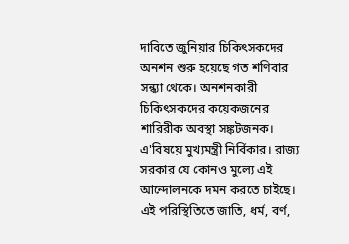দাবিতে জুনিয়ার চিকিৎসকদের অনশন শুরু হয়েছে গত শণিবার সন্ধ্যা থেকে। অনশনকারী চিকিৎসকদের কয়েকজনের শারিরীক অবস্থা সঙ্কটজনক। এ'বিষয়ে মুখ্যমন্ত্রী নির্বিকার। রাজ্য সরকার যে কোনও মুল্যে এই আন্দোলনকে দমন করতে চাইছে।
এই পরিস্থিতিতে জাতি, ধর্ম, বর্ণ,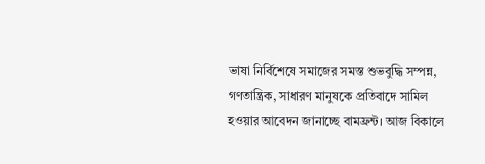ভাষা নির্বিশেষে সমাজের সমস্ত শুভবুদ্ধি সম্পন্ন, গণতান্ত্রিক, সাধারণ মানুষকে প্রতিবাদে সামিল হওয়ার আবেদন জানাচ্ছে বামফ্রন্ট। আজ বিকালে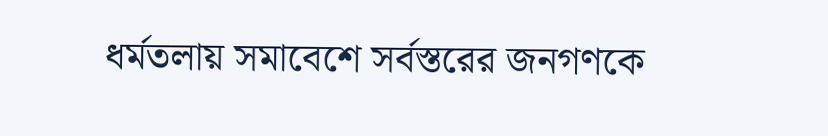ধর্মতলায় সমাবেশে সর্বস্তরের জনগণকে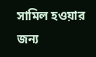সামিল হওয়ার জন্য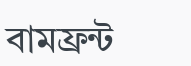বামফ্রন্ট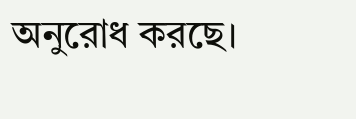অনুরোধ করছে।